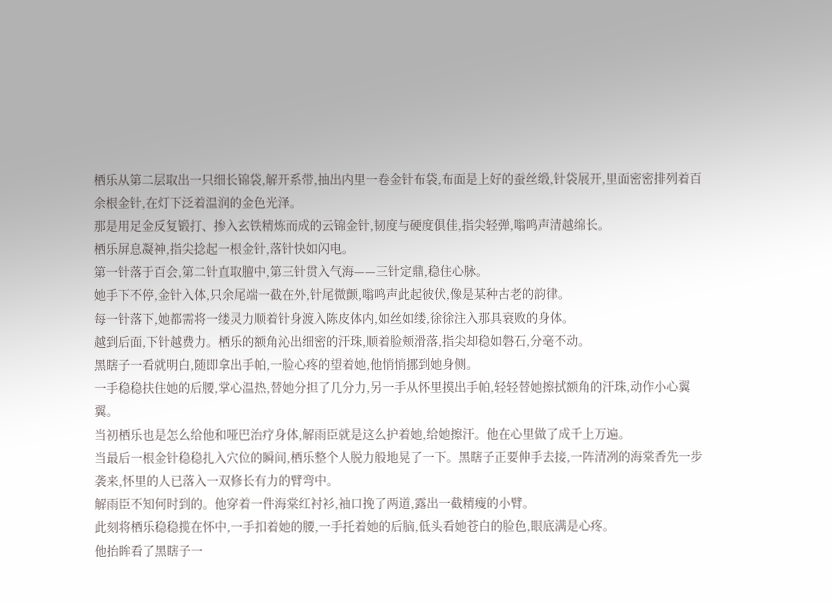栖乐从第二层取出一只细长锦袋,解开系带,抽出内里一卷金针布袋,布面是上好的蚕丝缎,针袋展开,里面密密排列着百余根金针,在灯下泛着温润的金色光泽。
那是用足金反复锻打、掺入玄铁精炼而成的云锦金针,韧度与硬度俱佳,指尖轻弹,嗡鸣声清越绵长。
栖乐屏息凝神,指尖捻起一根金针,落针快如闪电。
第一针落于百会,第二针直取膻中,第三针贯入气海——三针定鼎,稳住心脉。
她手下不停,金针入体,只余尾端一截在外,针尾微颤,嗡鸣声此起彼伏,像是某种古老的韵律。
每一针落下,她都需将一缕灵力顺着针身渡入陈皮体内,如丝如缕,徐徐注入那具衰败的身体。
越到后面,下针越费力。栖乐的额角沁出细密的汗珠,顺着脸颊滑落,指尖却稳如磐石,分毫不动。
黑瞎子一看就明白,随即拿出手帕,一脸心疼的望着她,他悄悄挪到她身侧。
一手稳稳扶住她的后腰,掌心温热,替她分担了几分力,另一手从怀里摸出手帕,轻轻替她擦拭额角的汗珠,动作小心翼翼。
当初栖乐也是怎么给他和哑巴治疗身体,解雨臣就是这么护着她,给她擦汗。他在心里做了成千上万遍。
当最后一根金针稳稳扎入穴位的瞬间,栖乐整个人脱力般地晃了一下。黑瞎子正要伸手去接,一阵清冽的海棠香先一步袭来,怀里的人已落入一双修长有力的臂弯中。
解雨臣不知何时到的。他穿着一件海棠红衬衫,袖口挽了两道,露出一截精瘦的小臂。
此刻将栖乐稳稳揽在怀中,一手扣着她的腰,一手托着她的后脑,低头看她苍白的脸色,眼底满是心疼。
他抬眸看了黑瞎子一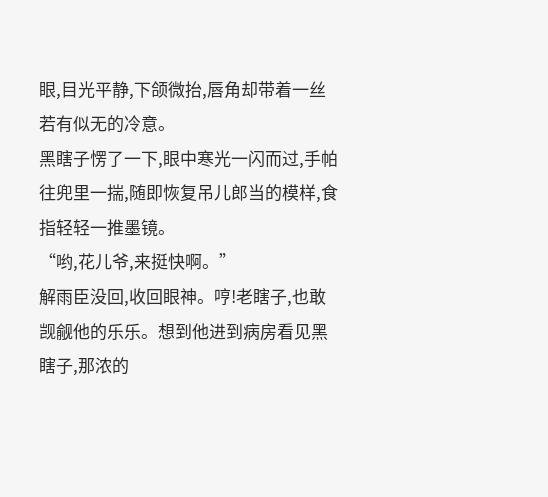眼,目光平静,下颌微抬,唇角却带着一丝若有似无的冷意。
黑瞎子愣了一下,眼中寒光一闪而过,手帕往兜里一揣,随即恢复吊儿郎当的模样,食指轻轻一推墨镜。
“哟,花儿爷,来挺快啊。”
解雨臣没回,收回眼神。哼!老瞎子,也敢觊觎他的乐乐。想到他进到病房看见黑瞎子,那浓的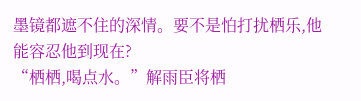墨镜都遮不住的深情。要不是怕打扰栖乐,他能容忍他到现在?
“栖栖,喝点水。”解雨臣将栖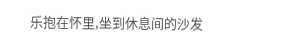乐抱在怀里,坐到休息间的沙发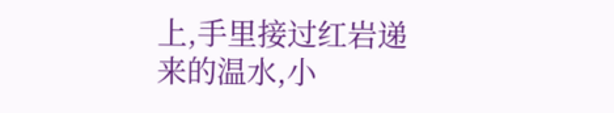上,手里接过红岩递来的温水,小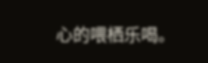心的喂栖乐喝。